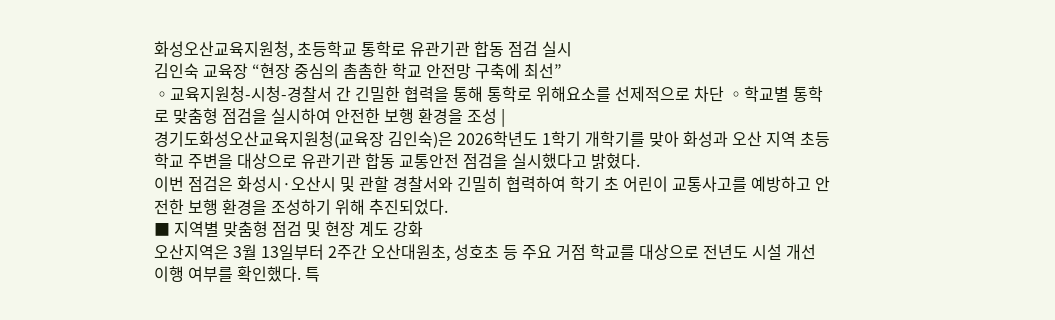화성오산교육지원청, 초등학교 통학로 유관기관 합동 점검 실시
김인숙 교육장 “현장 중심의 촘촘한 학교 안전망 구축에 최선”
◦교육지원청-시청-경찰서 간 긴밀한 협력을 통해 통학로 위해요소를 선제적으로 차단 ◦학교별 통학로 맞춤형 점검을 실시하여 안전한 보행 환경을 조성 |
경기도화성오산교육지원청(교육장 김인숙)은 2026학년도 1학기 개학기를 맞아 화성과 오산 지역 초등학교 주변을 대상으로 유관기관 합동 교통안전 점검을 실시했다고 밝혔다.
이번 점검은 화성시·오산시 및 관할 경찰서와 긴밀히 협력하여 학기 초 어린이 교통사고를 예방하고 안전한 보행 환경을 조성하기 위해 추진되었다.
■ 지역별 맞춤형 점검 및 현장 계도 강화
오산지역은 3월 13일부터 2주간 오산대원초, 성호초 등 주요 거점 학교를 대상으로 전년도 시설 개선 이행 여부를 확인했다. 특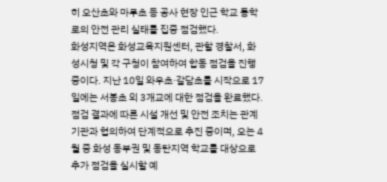히 오산초와 마루초 등 공사 현장 인근 학교 통학로의 안전 관리 실태를 집중 점검했다.
화성지역은 화성교육지원센터, 관할 경찰서, 화성시청 및 각 구청이 참여하여 합동 점검을 진행 중이다. 지난 10일 와우초·갈담초를 시작으로 17일에는 서봉초 외 3개교에 대한 점검을 완료했다. 점검 결과에 따른 시설 개선 및 안전 조치는 관계기관과 협의하여 단계적으로 추진 중이며, 오는 4월 중 화성 동부권 및 동탄지역 학교를 대상으로 추가 점검을 실시할 예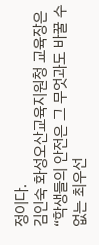정이다.
김인숙 화성오산교육지원청 교육장은 “학생들의 안전은 그 무엇과도 바꿀 수 없는 최우선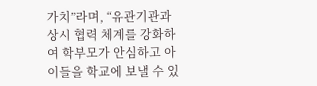가치”라며, “유관기관과 상시 협력 체계를 강화하여 학부모가 안심하고 아이들을 학교에 보낼 수 있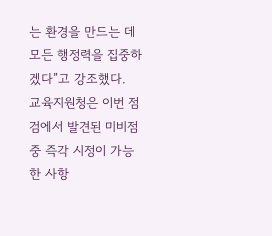는 환경을 만드는 데 모든 행정력을 집중하겠다”고 강조했다.
교육지원청은 이번 점검에서 발견된 미비점 중 즉각 시정이 가능한 사항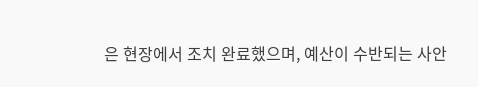은 현장에서 조치 완료했으며, 예산이 수반되는 사안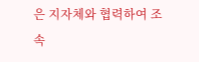은 지자체와 협력하여 조속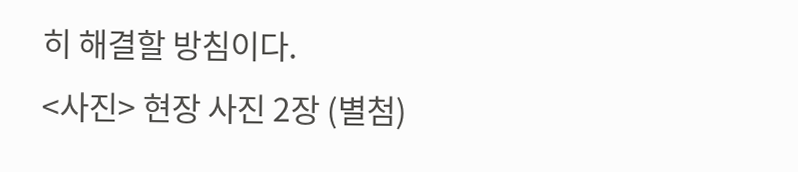히 해결할 방침이다.
<사진> 현장 사진 2장 (별첨)